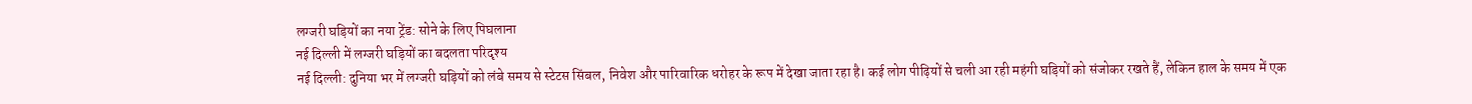लग्जरी घड़ियों का नया ट्रेंड: सोने के लिए पिघलाना
नई दिल्ली में लग्जरी घड़ियों का बदलता परिदृश्य
नई दिल्ली: दुनिया भर में लग्जरी घड़ियों को लंबे समय से स्टेटस सिंबल, निवेश और पारिवारिक धरोहर के रूप में देखा जाता रहा है। कई लोग पीढ़ियों से चली आ रही महंगी घड़ियों को संजोकर रखते हैं, लेकिन हाल के समय में एक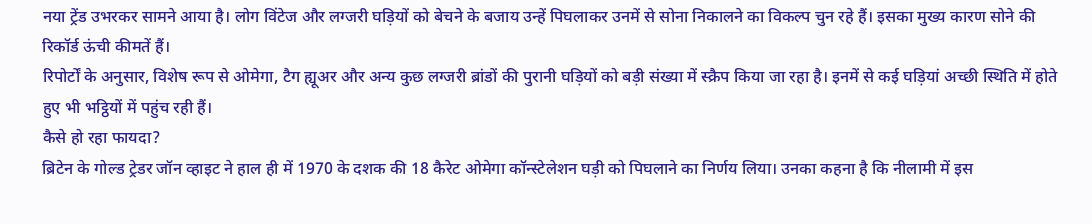नया ट्रेंड उभरकर सामने आया है। लोग विंटेज और लग्जरी घड़ियों को बेचने के बजाय उन्हें पिघलाकर उनमें से सोना निकालने का विकल्प चुन रहे हैं। इसका मुख्य कारण सोने की रिकॉर्ड ऊंची कीमतें हैं।
रिपोर्टों के अनुसार, विशेष रूप से ओमेगा, टैग ह्यूअर और अन्य कुछ लग्जरी ब्रांडों की पुरानी घड़ियों को बड़ी संख्या में स्क्रैप किया जा रहा है। इनमें से कई घड़ियां अच्छी स्थिति में होते हुए भी भट्ठियों में पहुंच रही हैं।
कैसे हो रहा फायदा?
ब्रिटेन के गोल्ड ट्रेडर जॉन व्हाइट ने हाल ही में 1970 के दशक की 18 कैरेट ओमेगा कॉन्स्टेलेशन घड़ी को पिघलाने का निर्णय लिया। उनका कहना है कि नीलामी में इस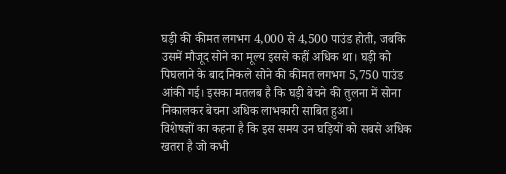घड़ी की कीमत लगभग 4,000 से 4,500 पाउंड होती, जबकि उसमें मौजूद सोने का मूल्य इससे कहीं अधिक था। घड़ी को पिघलाने के बाद निकले सोने की कीमत लगभग 5,750 पाउंड आंकी गई। इसका मतलब है कि घड़ी बेचने की तुलना में सोना निकालकर बेचना अधिक लाभकारी साबित हुआ।
विशेषज्ञों का कहना है कि इस समय उन घड़ियों को सबसे अधिक खतरा है जो कभी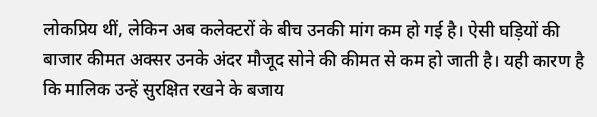लोकप्रिय थीं, लेकिन अब कलेक्टरों के बीच उनकी मांग कम हो गई है। ऐसी घड़ियों की बाजार कीमत अक्सर उनके अंदर मौजूद सोने की कीमत से कम हो जाती है। यही कारण है कि मालिक उन्हें सुरक्षित रखने के बजाय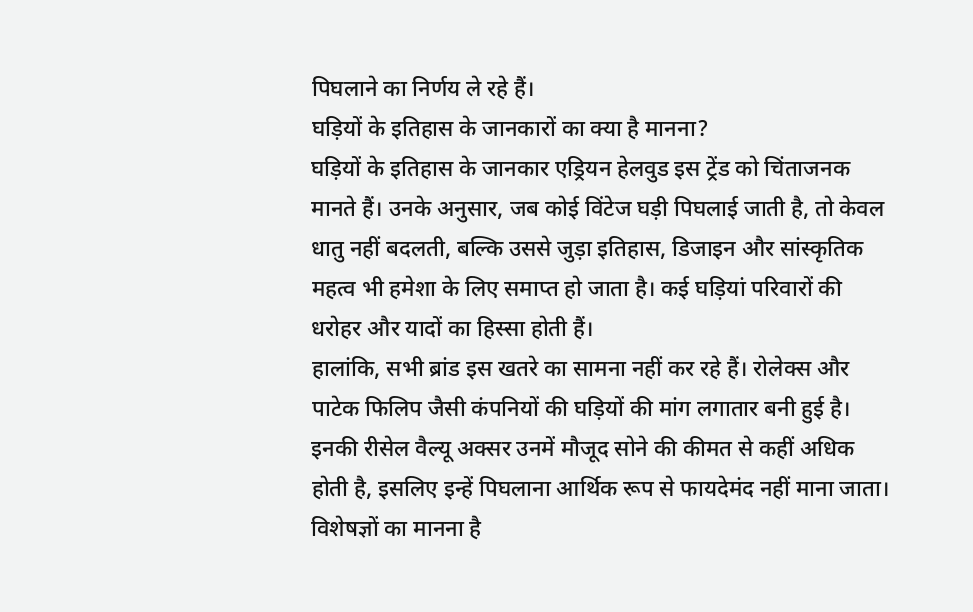पिघलाने का निर्णय ले रहे हैं।
घड़ियों के इतिहास के जानकारों का क्या है मानना?
घड़ियों के इतिहास के जानकार एड्रियन हेलवुड इस ट्रेंड को चिंताजनक मानते हैं। उनके अनुसार, जब कोई विंटेज घड़ी पिघलाई जाती है, तो केवल धातु नहीं बदलती, बल्कि उससे जुड़ा इतिहास, डिजाइन और सांस्कृतिक महत्व भी हमेशा के लिए समाप्त हो जाता है। कई घड़ियां परिवारों की धरोहर और यादों का हिस्सा होती हैं।
हालांकि, सभी ब्रांड इस खतरे का सामना नहीं कर रहे हैं। रोलेक्स और पाटेक फिलिप जैसी कंपनियों की घड़ियों की मांग लगातार बनी हुई है। इनकी रीसेल वैल्यू अक्सर उनमें मौजूद सोने की कीमत से कहीं अधिक होती है, इसलिए इन्हें पिघलाना आर्थिक रूप से फायदेमंद नहीं माना जाता।
विशेषज्ञों का मानना है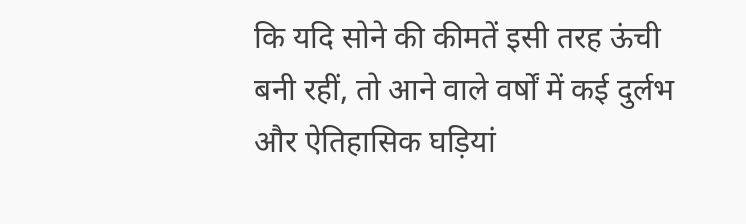कि यदि सोने की कीमतें इसी तरह ऊंची बनी रहीं, तो आने वाले वर्षों में कई दुर्लभ और ऐतिहासिक घड़ियां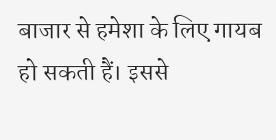बाजार से हमेशा के लिए गायब हो सकती हैं। इससे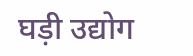घड़ी उद्योग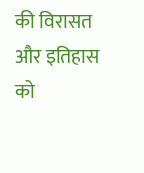की विरासत और इतिहास को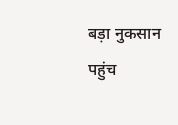बड़ा नुकसान पहुंच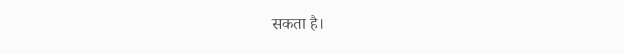सकता है।